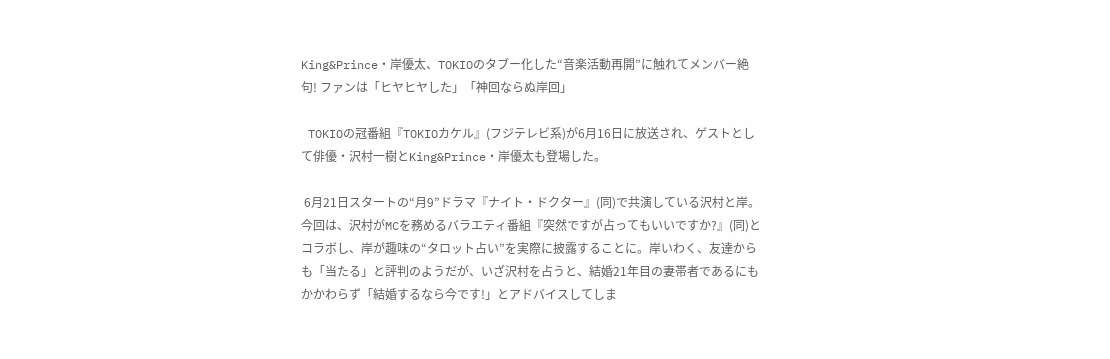King&Prince・岸優太、TOKIOのタブー化した“音楽活動再開”に触れてメンバー絶句! ファンは「ヒヤヒヤした」「神回ならぬ岸回」

 TOKIOの冠番組『TOKIOカケル』(フジテレビ系)が6月16日に放送され、ゲストとして俳優・沢村一樹とKing&Prince・岸優太も登場した。

 6月21日スタートの“月9”ドラマ『ナイト・ドクター』(同)で共演している沢村と岸。今回は、沢村がMCを務めるバラエティ番組『突然ですが占ってもいいですか?』(同)とコラボし、岸が趣味の“タロット占い”を実際に披露することに。岸いわく、友達からも「当たる」と評判のようだが、いざ沢村を占うと、結婚21年目の妻帯者であるにもかかわらず「結婚するなら今です!」とアドバイスしてしま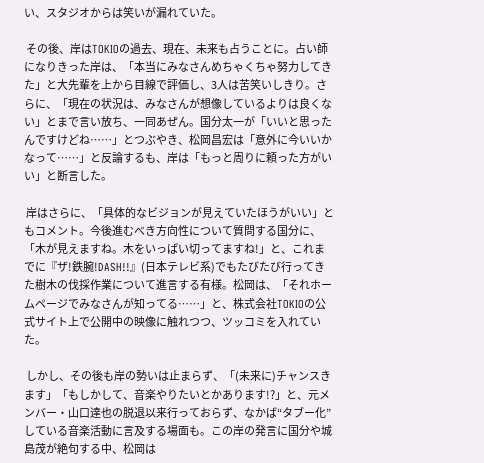い、スタジオからは笑いが漏れていた。

 その後、岸はTOKIOの過去、現在、未来も占うことに。占い師になりきった岸は、「本当にみなさんめちゃくちゃ努力してきた」と大先輩を上から目線で評価し、3人は苦笑いしきり。さらに、「現在の状況は、みなさんが想像しているよりは良くない」とまで言い放ち、一同あぜん。国分太一が「いいと思ったんですけどね……」とつぶやき、松岡昌宏は「意外に今いいかなって……」と反論するも、岸は「もっと周りに頼った方がいい」と断言した。

 岸はさらに、「具体的なビジョンが見えていたほうがいい」ともコメント。今後進むべき方向性について質問する国分に、「木が見えますね。木をいっぱい切ってますね!」と、これまでに『ザ!鉄腕!DASH!!』(日本テレビ系)でもたびたび行ってきた樹木の伐採作業について進言する有様。松岡は、「それホームページでみなさんが知ってる……」と、株式会社TOKIOの公式サイト上で公開中の映像に触れつつ、ツッコミを入れていた。

 しかし、その後も岸の勢いは止まらず、「(未来に)チャンスきます」「もしかして、音楽やりたいとかあります!?」と、元メンバー・山口達也の脱退以来行っておらず、なかば“タブー化”している音楽活動に言及する場面も。この岸の発言に国分や城島茂が絶句する中、松岡は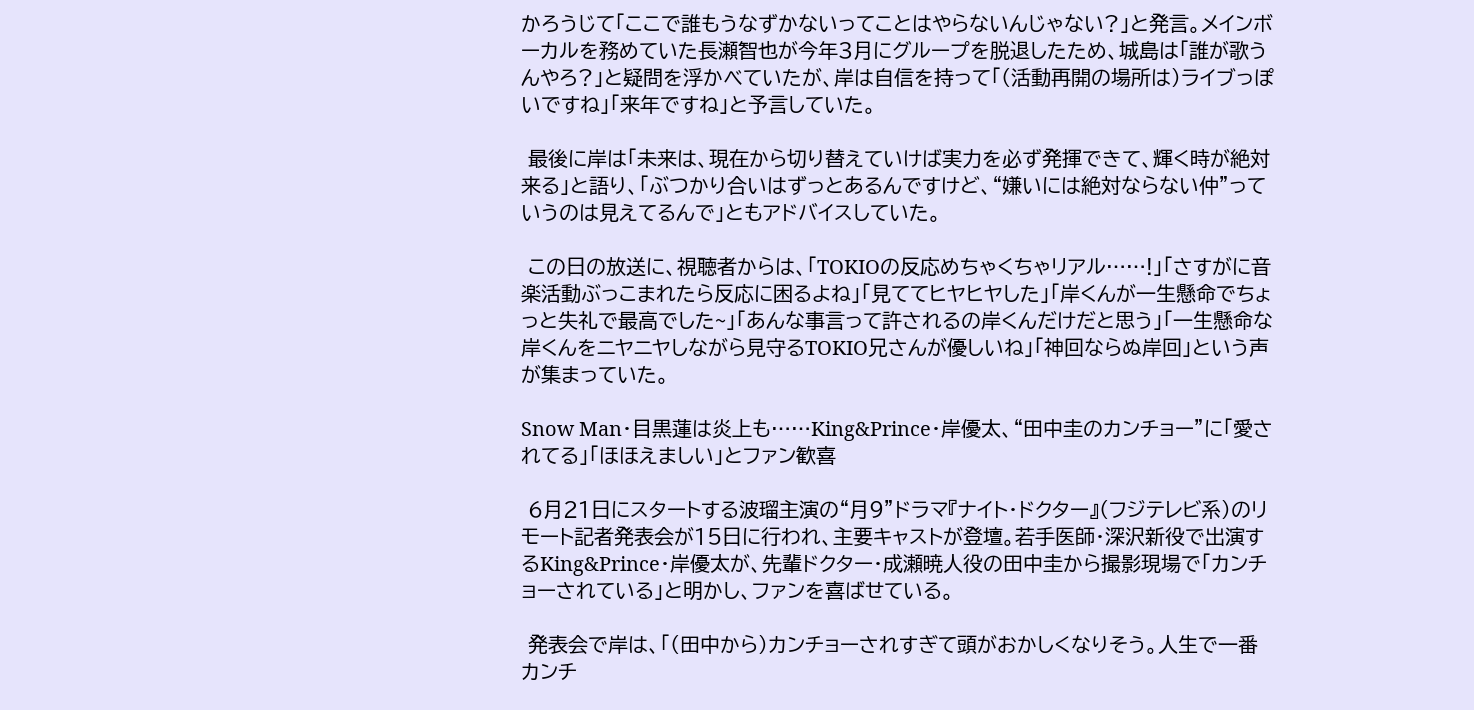かろうじて「ここで誰もうなずかないってことはやらないんじゃない?」と発言。メインボーカルを務めていた長瀬智也が今年3月にグループを脱退したため、城島は「誰が歌うんやろ?」と疑問を浮かべていたが、岸は自信を持って「(活動再開の場所は)ライブっぽいですね」「来年ですね」と予言していた。

 最後に岸は「未来は、現在から切り替えていけば実力を必ず発揮できて、輝く時が絶対来る」と語り、「ぶつかり合いはずっとあるんですけど、“嫌いには絶対ならない仲”っていうのは見えてるんで」ともアドバイスしていた。

 この日の放送に、視聴者からは、「TOKIOの反応めちゃくちゃリアル……!」「さすがに音楽活動ぶっこまれたら反応に困るよね」「見ててヒヤヒヤした」「岸くんが一生懸命でちょっと失礼で最高でした~」「あんな事言って許されるの岸くんだけだと思う」「一生懸命な岸くんをニヤニヤしながら見守るTOKIO兄さんが優しいね」「神回ならぬ岸回」という声が集まっていた。

Snow Man・目黒蓮は炎上も……King&Prince・岸優太、“田中圭のカンチョー”に「愛されてる」「ほほえましい」とファン歓喜

 6月21日にスタートする波瑠主演の“月9”ドラマ『ナイト・ドクター』(フジテレビ系)のリモート記者発表会が15日に行われ、主要キャストが登壇。若手医師・深沢新役で出演するKing&Prince・岸優太が、先輩ドクター・成瀬暁人役の田中圭から撮影現場で「カンチョーされている」と明かし、ファンを喜ばせている。

 発表会で岸は、「(田中から)カンチョーされすぎて頭がおかしくなりそう。人生で一番カンチ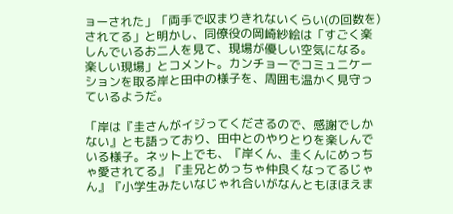ョーされた」「両手で収まりきれないくらい(の回数を)されてる」と明かし、同僚役の岡崎紗絵は「すごく楽しんでいるお二人を見て、現場が優しい空気になる。楽しい現場」とコメント。カンチョーでコミュニケーションを取る岸と田中の様子を、周囲も温かく見守っているようだ。

「岸は『圭さんがイジってくださるので、感謝でしかない』とも語っており、田中とのやりとりを楽しんでいる様子。ネット上でも、『岸くん、圭くんにめっちゃ愛されてる』『圭兄とめっちゃ仲良くなってるじゃん』『小学生みたいなじゃれ合いがなんともほほえま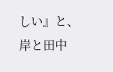しい』と、岸と田中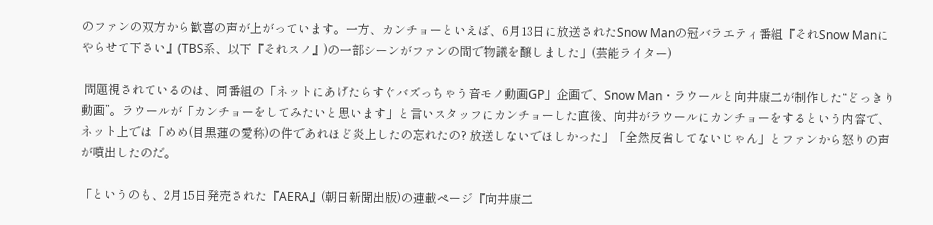のファンの双方から歓喜の声が上がっています。一方、カンチョーといえば、6月13日に放送されたSnow Manの冠バラエティ番組『それSnow Manにやらせて下さい』(TBS系、以下『それスノ』)の一部シーンがファンの間で物議を醸しました」(芸能ライター)

 問題視されているのは、同番組の「ネットにあげたらすぐバズっちゃう音モノ動画GP」企画で、Snow Man・ラウールと向井康二が制作した“どっきり動画”。ラウールが「カンチョーをしてみたいと思います」と言いスタッフにカンチョーした直後、向井がラウールにカンチョーをするという内容で、ネット上では「めめ(目黒蓮の愛称)の件であれほど炎上したの忘れたの? 放送しないでほしかった」「全然反省してないじゃん」とファンから怒りの声が噴出したのだ。

「というのも、2月15日発売された『AERA』(朝日新聞出版)の連載ページ『向井康二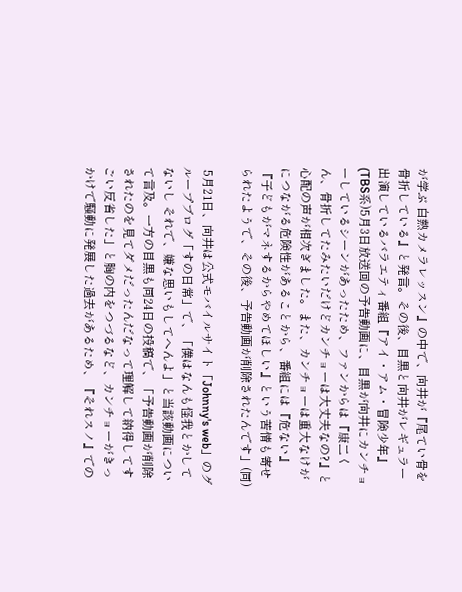が学ぶ 白熱カメラレッスン』の中で、向井が『尾てい骨を骨折している』と発言。その後、目黒と向井がレギュラー出演しているバラエティ番組『アイ・アム・冒険少年』(TBS系)5月3日放送回の予告動画に、目黒が向井にカンチョーしているシーンがあったため、ファンからは『康二くん、骨折してたみたいだけどカンチョーは大丈夫なの?』と心配の声が相次ぎました。また、カンチョーは重大なけがにつながる危険性があることから、番組には『危ない』『子どもがマネするからやめてほしい』という苦情も寄せられたようで、その後、予告動画が削除されたんです」(同)

 5月21日、向井は公式モバイルサイト「Johnny's web」のグループブログ「すの日常」で、「僕はなんも怪我とかしてないし それで、嫌な思いもしてへんよ」と当該動画について言及。一方の目黒も同24日の投稿で、「予告動画が削除されたのを見てダメだったんだなって理解して納得してすごい反省した」と胸の内をつづるなど、カンチョーがきっかけで騒動に発展した過去があるため、『それスノ』での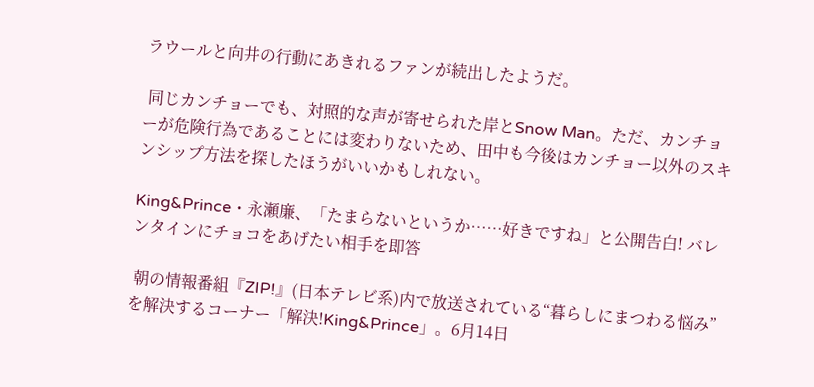ラウールと向井の行動にあきれるファンが続出したようだ。

 同じカンチョーでも、対照的な声が寄せられた岸とSnow Man。ただ、カンチョーが危険行為であることには変わりないため、田中も今後はカンチョー以外のスキンシップ方法を探したほうがいいかもしれない。

King&Prince・永瀬廉、「たまらないというか……好きですね」と公開告白! バレンタインにチョコをあげたい相手を即答

 朝の情報番組『ZIP!』(日本テレビ系)内で放送されている“暮らしにまつわる悩み”を解決するコーナー「解決!King&Prince」。6月14日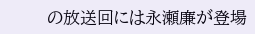の放送回には永瀬廉が登場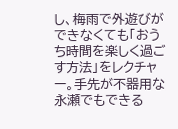し、梅雨で外遊びができなくても「おうち時間を楽しく過ごす方法」をレクチャー。手先が不器用な永瀬でもできる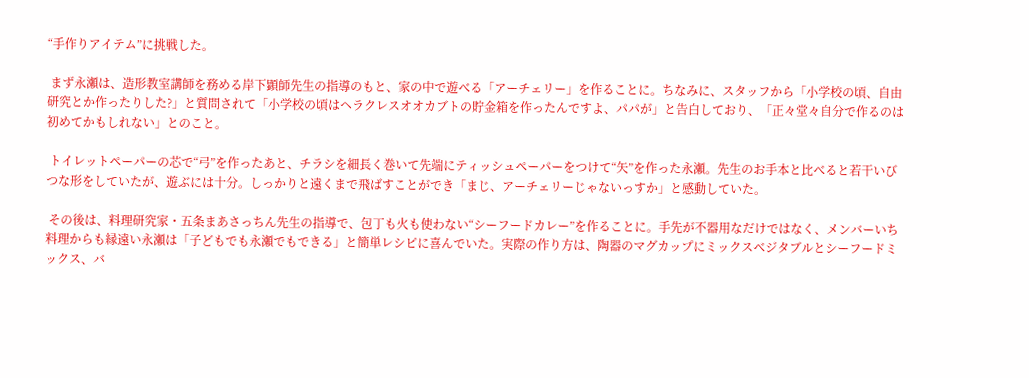“手作りアイテム”に挑戦した。

 まず永瀬は、造形教室講師を務める岸下顕師先生の指導のもと、家の中で遊べる「アーチェリー」を作ることに。ちなみに、スタッフから「小学校の頃、自由研究とか作ったりした?」と質問されて「小学校の頃はヘラクレスオオカブトの貯金箱を作ったんですよ、パパが」と告白しており、「正々堂々自分で作るのは初めてかもしれない」とのこと。

 トイレットペーパーの芯で“弓”を作ったあと、チラシを細長く巻いて先端にティッシュペーパーをつけて“矢”を作った永瀬。先生のお手本と比べると若干いびつな形をしていたが、遊ぶには十分。しっかりと遠くまで飛ばすことができ「まじ、アーチェリーじゃないっすか」と感動していた。

 その後は、料理研究家・五条まあさっちん先生の指導で、包丁も火も使わない“シーフードカレー”を作ることに。手先が不器用なだけではなく、メンバーいち料理からも縁遠い永瀬は「子どもでも永瀬でもできる」と簡単レシピに喜んでいた。実際の作り方は、陶器のマグカップにミックスベジタブルとシーフードミックス、バ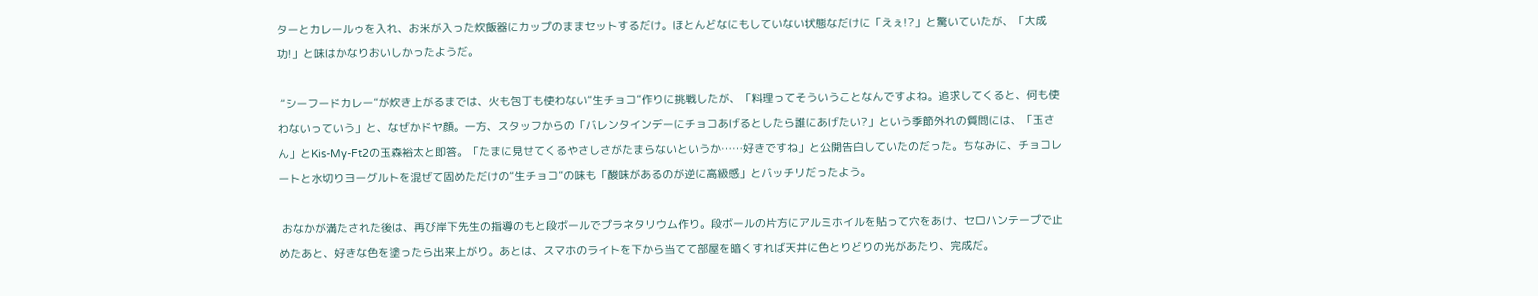ターとカレールゥを入れ、お米が入った炊飯器にカップのままセットするだけ。ほとんどなにもしていない状態なだけに「えぇ!?」と驚いていたが、「大成功!」と味はかなりおいしかったようだ。

 “シーフードカレー”が炊き上がるまでは、火も包丁も使わない“生チョコ”作りに挑戦したが、「料理ってそういうことなんですよね。追求してくると、何も使わないっていう」と、なぜかドヤ顔。一方、スタッフからの「バレンタインデーにチョコあげるとしたら誰にあげたい?」という季節外れの質問には、「玉さん」とKis-My-Ft2の玉森裕太と即答。「たまに見せてくるやさしさがたまらないというか……好きですね」と公開告白していたのだった。ちなみに、チョコレートと水切りヨーグルトを混ぜて固めただけの“生チョコ”の味も「酸味があるのが逆に高級感」とバッチリだったよう。

 おなかが満たされた後は、再び岸下先生の指導のもと段ボールでプラネタリウム作り。段ボールの片方にアルミホイルを貼って穴をあけ、セロハンテープで止めたあと、好きな色を塗ったら出来上がり。あとは、スマホのライトを下から当てて部屋を暗くすれば天井に色とりどりの光があたり、完成だ。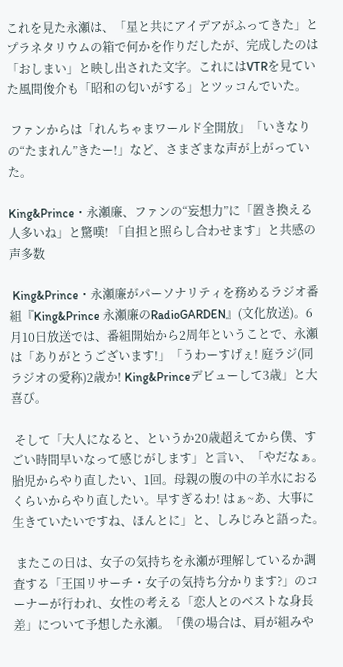これを見た永瀬は、「星と共にアイデアがふってきた」とプラネタリウムの箱で何かを作りだしたが、完成したのは「おしまい」と映し出された文字。これにはVTRを見ていた風間俊介も「昭和の匂いがする」とツッコんでいた。

 ファンからは「れんちゃまワールド全開放」「いきなりの“たまれん”きたー!」など、さまざまな声が上がっていた。

King&Prince・永瀬廉、ファンの“妄想力”に「置き換える人多いね」と驚嘆! 「自担と照らし合わせます」と共感の声多数

 King&Prince・永瀬廉がパーソナリティを務めるラジオ番組『King&Prince 永瀬廉のRadioGARDEN』(文化放送)。6月10日放送では、番組開始から2周年ということで、永瀬は「ありがとうございます!」「うわーすげぇ! 庭ラジ(同ラジオの愛称)2歳か! King&Princeデビューして3歳」と大喜び。

 そして「大人になると、というか20歳超えてから僕、すごい時間早いなって感じがします」と言い、「やだなぁ。胎児からやり直したい、1回。母親の腹の中の羊水におるくらいからやり直したい。早すぎるわ! はぁ~あ、大事に生きていたいですね、ほんとに」と、しみじみと語った。

 またこの日は、女子の気持ちを永瀬が理解しているか調査する「王国リサーチ・女子の気持ち分かります?」のコーナーが行われ、女性の考える「恋人とのベストな身長差」について予想した永瀬。「僕の場合は、肩が組みや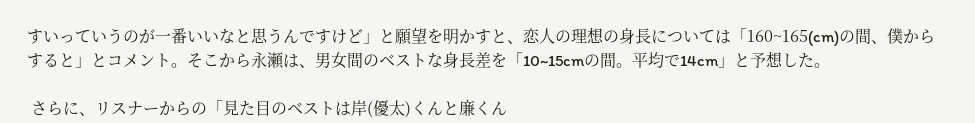すいっていうのが一番いいなと思うんですけど」と願望を明かすと、恋人の理想の身長については「160~165(cm)の間、僕からすると」とコメント。そこから永瀬は、男女間のベストな身長差を「10~15cmの間。平均で14cm」と予想した。

 さらに、リスナーからの「見た目のベストは岸(優太)くんと廉くん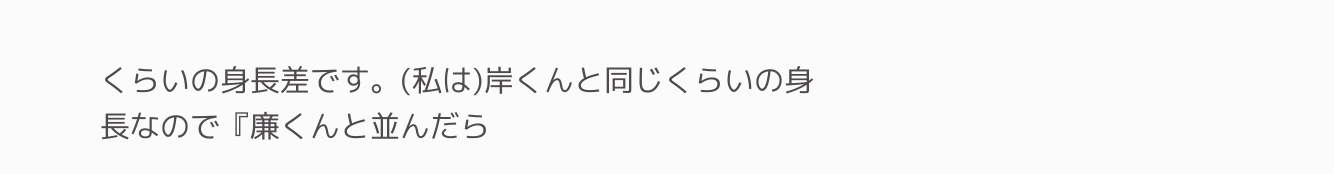くらいの身長差です。(私は)岸くんと同じくらいの身長なので『廉くんと並んだら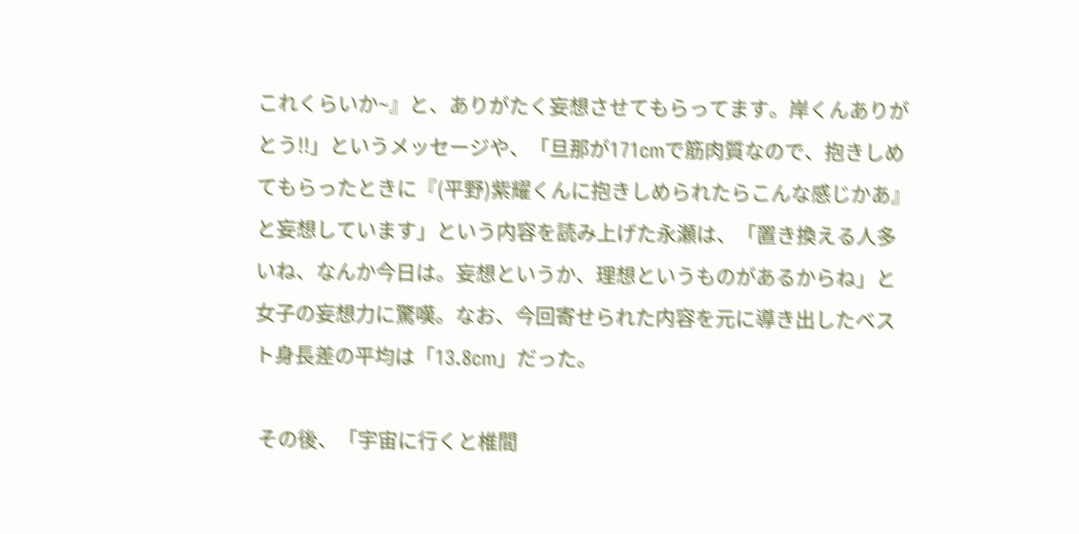これくらいか~』と、ありがたく妄想させてもらってます。岸くんありがとう!!」というメッセージや、「旦那が171cmで筋肉質なので、抱きしめてもらったときに『(平野)紫耀くんに抱きしめられたらこんな感じかあ』と妄想しています」という内容を読み上げた永瀬は、「置き換える人多いね、なんか今日は。妄想というか、理想というものがあるからね」と女子の妄想力に驚嘆。なお、今回寄せられた内容を元に導き出したベスト身長差の平均は「13.8cm」だった。

 その後、「宇宙に行くと椎間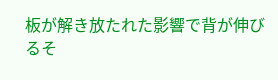板が解き放たれた影響で背が伸びるそ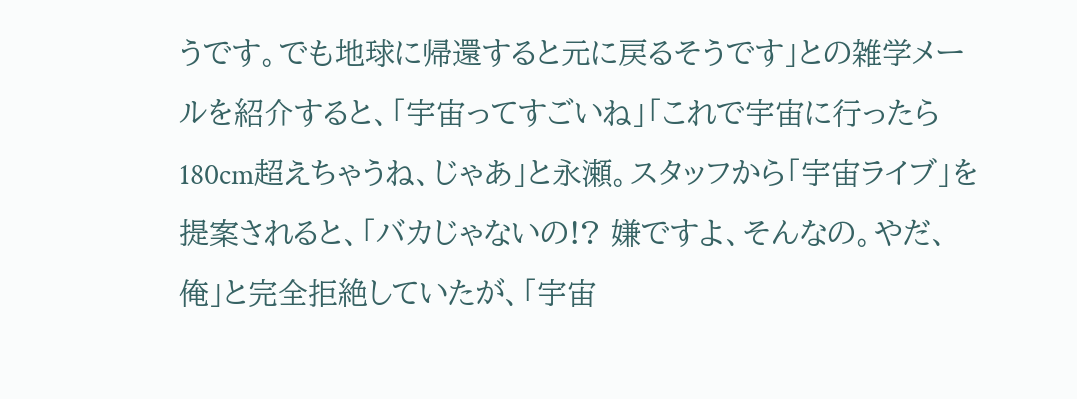うです。でも地球に帰還すると元に戻るそうです」との雑学メールを紹介すると、「宇宙ってすごいね」「これで宇宙に行ったら180cm超えちゃうね、じゃあ」と永瀬。スタッフから「宇宙ライブ」を提案されると、「バカじゃないの!? 嫌ですよ、そんなの。やだ、俺」と完全拒絶していたが、「宇宙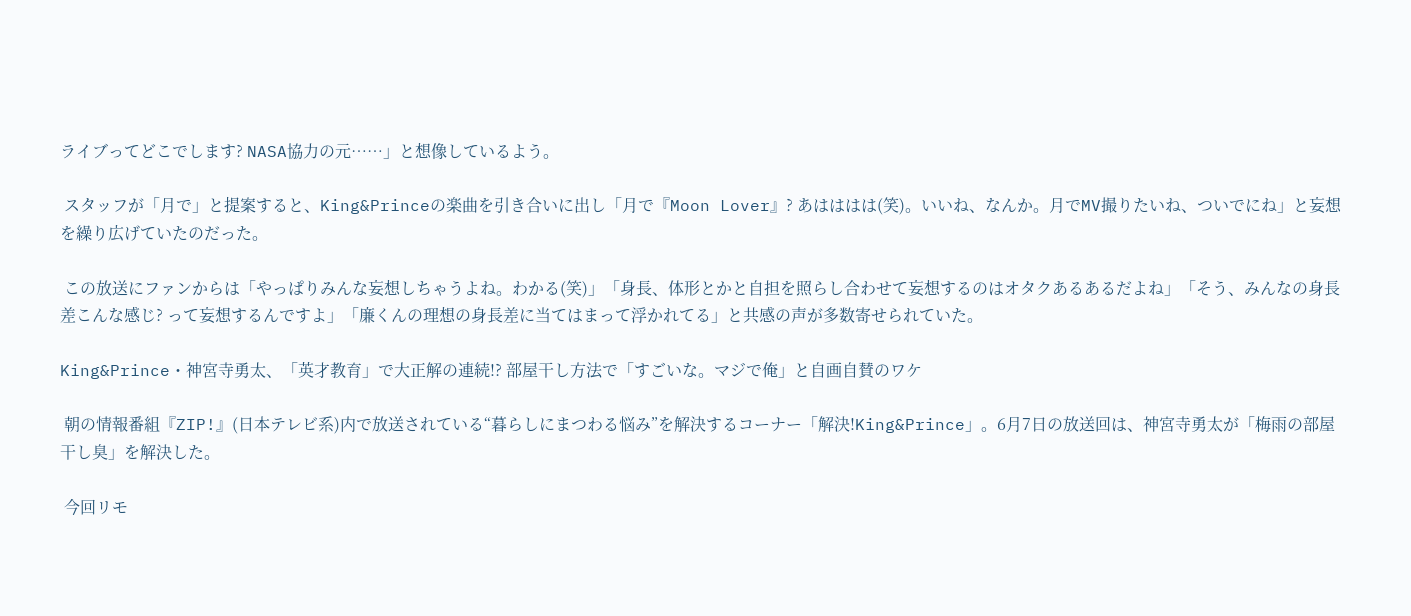ライブってどこでします? NASA協力の元……」と想像しているよう。

 スタッフが「月で」と提案すると、King&Princeの楽曲を引き合いに出し「月で『Moon Lover』? あはははは(笑)。いいね、なんか。月でMV撮りたいね、ついでにね」と妄想を繰り広げていたのだった。

 この放送にファンからは「やっぱりみんな妄想しちゃうよね。わかる(笑)」「身長、体形とかと自担を照らし合わせて妄想するのはオタクあるあるだよね」「そう、みんなの身長差こんな感じ? って妄想するんですよ」「廉くんの理想の身長差に当てはまって浮かれてる」と共感の声が多数寄せられていた。

King&Prince・神宮寺勇太、「英才教育」で大正解の連続!? 部屋干し方法で「すごいな。マジで俺」と自画自賛のワケ

 朝の情報番組『ZIP!』(日本テレビ系)内で放送されている“暮らしにまつわる悩み”を解決するコーナー「解決!King&Prince」。6月7日の放送回は、神宮寺勇太が「梅雨の部屋干し臭」を解決した。

 今回リモ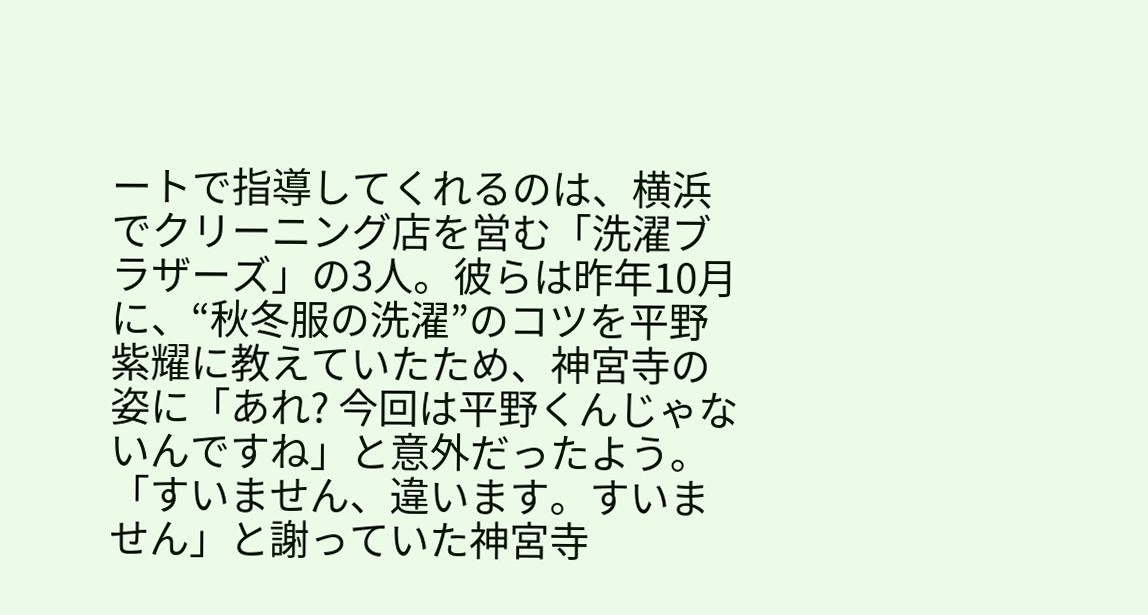ートで指導してくれるのは、横浜でクリーニング店を営む「洗濯ブラザーズ」の3人。彼らは昨年10月に、“秋冬服の洗濯”のコツを平野紫耀に教えていたため、神宮寺の姿に「あれ? 今回は平野くんじゃないんですね」と意外だったよう。「すいません、違います。すいません」と謝っていた神宮寺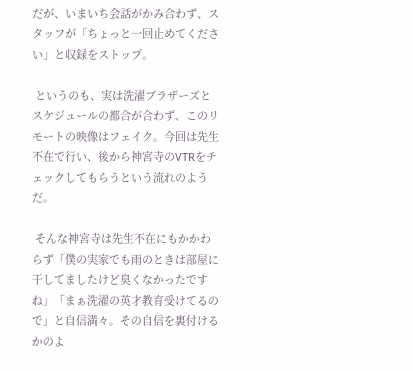だが、いまいち会話がかみ合わず、スタッフが「ちょっと一回止めてください」と収録をストップ。

 というのも、実は洗濯ブラザーズとスケジュールの都合が合わず、このリモートの映像はフェイク。今回は先生不在で行い、後から神宮寺のVTRをチェックしてもらうという流れのようだ。

 そんな神宮寺は先生不在にもかかわらず「僕の実家でも雨のときは部屋に干してましたけど臭くなかったですね」「まぁ洗濯の英才教育受けてるので」と自信満々。その自信を裏付けるかのよ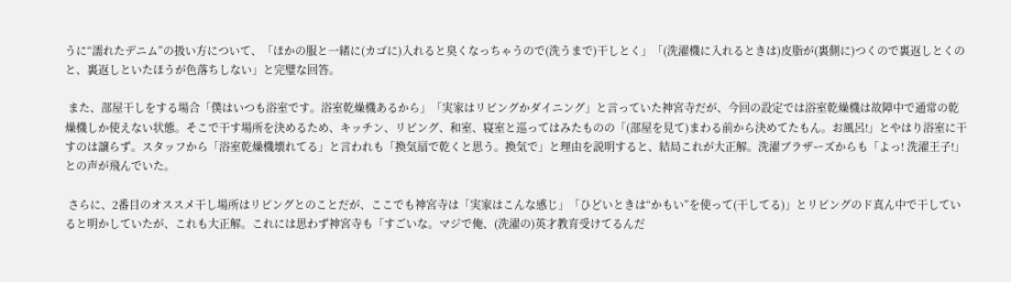うに“濡れたデニム”の扱い方について、「ほかの服と一緒に(カゴに)入れると臭くなっちゃうので(洗うまで)干しとく」「(洗濯機に入れるときは)皮脂が(裏側に)つくので裏返しとくのと、裏返しといたほうが色落ちしない」と完璧な回答。

 また、部屋干しをする場合「僕はいつも浴室です。浴室乾燥機あるから」「実家はリビングかダイニング」と言っていた神宮寺だが、今回の設定では浴室乾燥機は故障中で通常の乾燥機しか使えない状態。そこで干す場所を決めるため、キッチン、リビング、和室、寝室と巡ってはみたものの「(部屋を見て)まわる前から決めてたもん。お風呂!」とやはり浴室に干すのは譲らず。スタッフから「浴室乾燥機壊れてる」と言われも「換気扇で乾くと思う。換気で」と理由を説明すると、結局これが大正解。洗濯ブラザーズからも「よっ! 洗濯王子!」との声が飛んでいた。

 さらに、2番目のオススメ干し場所はリビングとのことだが、ここでも神宮寺は「実家はこんな感じ」「ひどいときは“かもい”を使って(干してる)」とリビングのド真ん中で干していると明かしていたが、これも大正解。これには思わず神宮寺も「すごいな。マジで俺、(洗濯の)英才教育受けてるんだ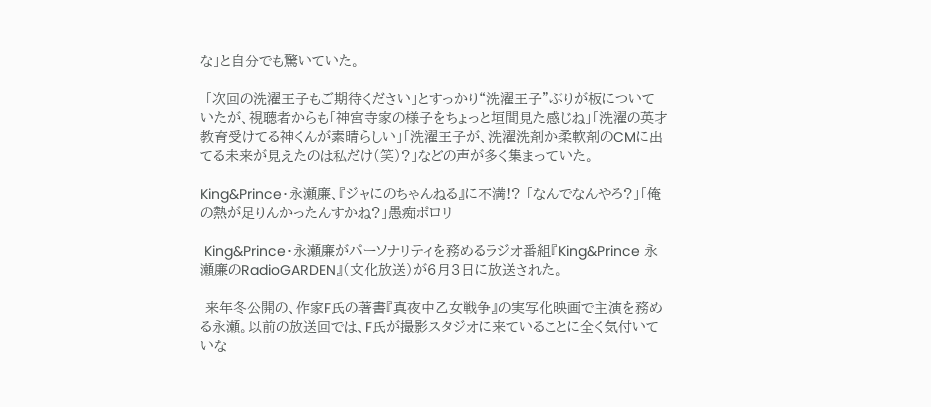な」と自分でも驚いていた。

 「次回の洗濯王子もご期待ください」とすっかり“洗濯王子”ぶりが板についていたが、視聴者からも「神宮寺家の様子をちょっと垣間見た感じね」「洗濯の英才教育受けてる神くんが素晴らしい」「洗濯王子が、洗濯洗剤か柔軟剤のCMに出てる未来が見えたのは私だけ(笑)?」などの声が多く集まっていた。

King&Prince・永瀬廉、『ジャにのちゃんねる』に不満!? 「なんでなんやろ?」「俺の熱が足りんかったんすかね?」愚痴ポロリ

 King&Prince・永瀬廉がパーソナリティを務めるラジオ番組『King&Prince 永瀬廉のRadioGARDEN』(文化放送)が6月3日に放送された。

 来年冬公開の、作家F氏の著書『真夜中乙女戦争』の実写化映画で主演を務める永瀬。以前の放送回では、F氏が撮影スタジオに来ていることに全く気付いていな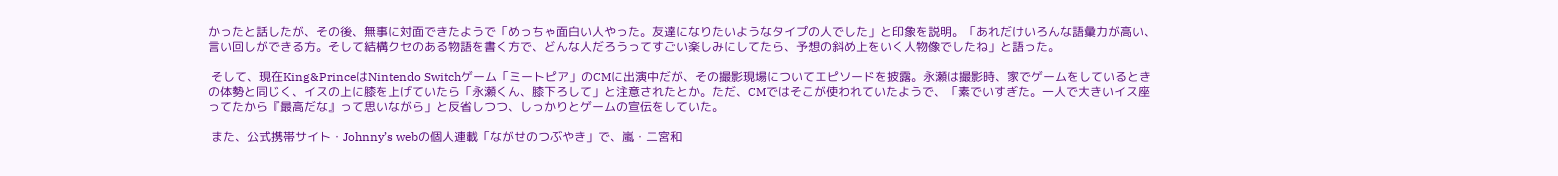かったと話したが、その後、無事に対面できたようで「めっちゃ面白い人やった。友達になりたいようなタイプの人でした」と印象を説明。「あれだけいろんな語彙力が高い、言い回しができる方。そして結構クセのある物語を書く方で、どんな人だろうってすごい楽しみにしてたら、予想の斜め上をいく人物像でしたね」と語った。

 そして、現在King&PrinceはNintendo Switchゲーム「ミートピア」のCMに出演中だが、その撮影現場についてエピソードを披露。永瀬は撮影時、家でゲームをしているときの体勢と同じく、イスの上に膝を上げていたら「永瀬くん、膝下ろして」と注意されたとか。ただ、CMではそこが使われていたようで、「素でいすぎた。一人で大きいイス座ってたから『最高だな』って思いながら」と反省しつつ、しっかりとゲームの宣伝をしていた。

 また、公式携帯サイト・Johnny’s webの個人連載「ながせのつぶやき」で、嵐・二宮和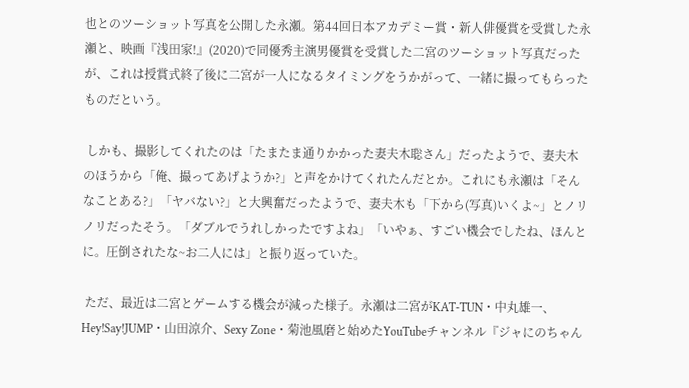也とのツーショット写真を公開した永瀬。第44回日本アカデミー賞・新人俳優賞を受賞した永瀬と、映画『浅田家!』(2020)で同優秀主演男優賞を受賞した二宮のツーショット写真だったが、これは授賞式終了後に二宮が一人になるタイミングをうかがって、一緒に撮ってもらったものだという。

 しかも、撮影してくれたのは「たまたま通りかかった妻夫木聡さん」だったようで、妻夫木のほうから「俺、撮ってあげようか?」と声をかけてくれたんだとか。これにも永瀬は「そんなことある?」「ヤバない?」と大興奮だったようで、妻夫木も「下から(写真)いくよ~」とノリノリだったそう。「ダブルでうれしかったですよね」「いやぁ、すごい機会でしたね、ほんとに。圧倒されたな~お二人には」と振り返っていた。

 ただ、最近は二宮とゲームする機会が減った様子。永瀬は二宮がKAT-TUN・中丸雄一、Hey!Say!JUMP・山田涼介、Sexy Zone・菊池風磨と始めたYouTubeチャンネル『ジャにのちゃん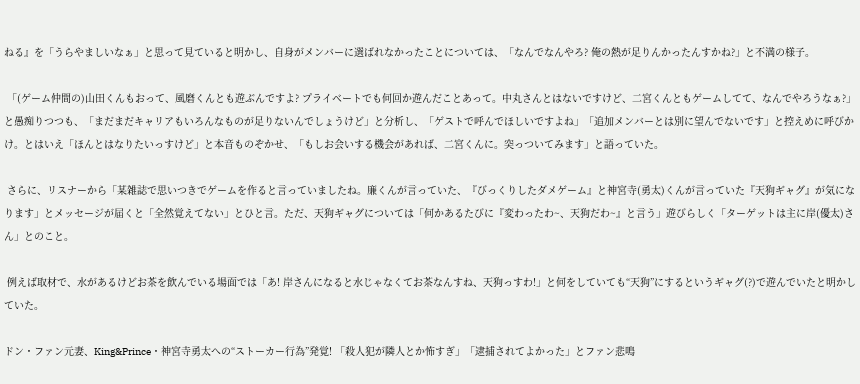ねる』を「うらやましいなぁ」と思って見ていると明かし、自身がメンバーに選ばれなかったことについては、「なんでなんやろ? 俺の熱が足りんかったんすかね?」と不満の様子。

 「(ゲーム仲間の)山田くんもおって、風磨くんとも遊ぶんですよ? プライベートでも何回か遊んだことあって。中丸さんとはないですけど、二宮くんともゲームしてて、なんでやろうなぁ?」と愚痴りつつも、「まだまだキャリアもいろんなものが足りないんでしょうけど」と分析し、「ゲストで呼んでほしいですよね」「追加メンバーとは別に望んでないです」と控えめに呼びかけ。とはいえ「ほんとはなりたいっすけど」と本音ものぞかせ、「もしお会いする機会があれば、二宮くんに。突っついてみます」と語っていた。

 さらに、リスナーから「某雑誌で思いつきでゲームを作ると言っていましたね。廉くんが言っていた、『びっくりしたダメゲーム』と神宮寺(勇太)くんが言っていた『天狗ギャグ』が気になります」とメッセージが届くと「全然覚えてない」とひと言。ただ、天狗ギャグについては「何かあるたびに『変わったわ~、天狗だわ~』と言う」遊びらしく「ターゲットは主に岸(優太)さん」とのこと。

 例えば取材で、水があるけどお茶を飲んでいる場面では「あ! 岸さんになると水じゃなくてお茶なんすね、天狗っすわ!」と何をしていても“天狗”にするというギャグ(?)で遊んでいたと明かしていた。

ドン・ファン元妻、King&Prince・神宮寺勇太への“ストーカー行為”発覚! 「殺人犯が隣人とか怖すぎ」「逮捕されてよかった」とファン悲鳴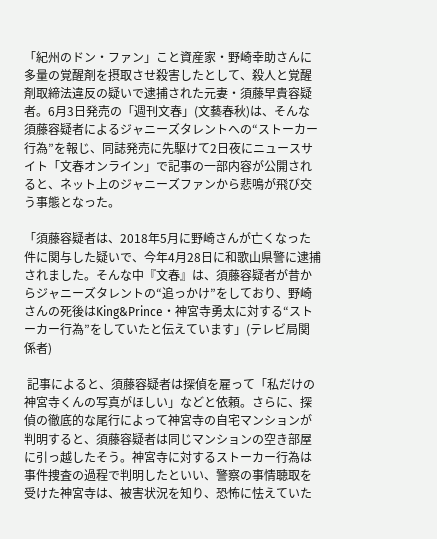「紀州のドン・ファン」こと資産家・野崎幸助さんに多量の覚醒剤を摂取させ殺害したとして、殺人と覚醒剤取締法違反の疑いで逮捕された元妻・須藤早貴容疑者。6月3日発売の「週刊文春」(文藝春秋)は、そんな須藤容疑者によるジャニーズタレントへの“ストーカー行為”を報じ、同誌発売に先駆けて2日夜にニュースサイト「文春オンライン」で記事の一部内容が公開されると、ネット上のジャニーズファンから悲鳴が飛び交う事態となった。

「須藤容疑者は、2018年5月に野崎さんが亡くなった件に関与した疑いで、今年4月28日に和歌山県警に逮捕されました。そんな中『文春』は、須藤容疑者が昔からジャニーズタレントの“追っかけ”をしており、野崎さんの死後はKing&Prince・神宮寺勇太に対する“ストーカー行為”をしていたと伝えています」(テレビ局関係者)

 記事によると、須藤容疑者は探偵を雇って「私だけの神宮寺くんの写真がほしい」などと依頼。さらに、探偵の徹底的な尾行によって神宮寺の自宅マンションが判明すると、須藤容疑者は同じマンションの空き部屋に引っ越したそう。神宮寺に対するストーカー行為は事件捜査の過程で判明したといい、警察の事情聴取を受けた神宮寺は、被害状況を知り、恐怖に怯えていた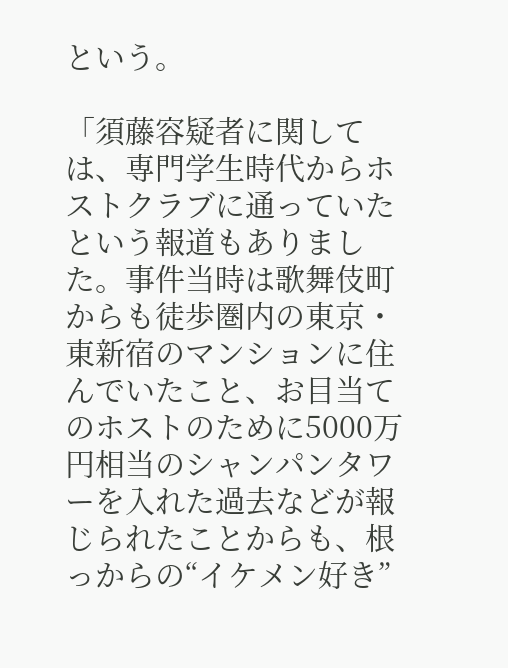という。

「須藤容疑者に関しては、専門学生時代からホストクラブに通っていたという報道もありました。事件当時は歌舞伎町からも徒歩圏内の東京・東新宿のマンションに住んでいたこと、お目当てのホストのために5000万円相当のシャンパンタワーを入れた過去などが報じられたことからも、根っからの“イケメン好き”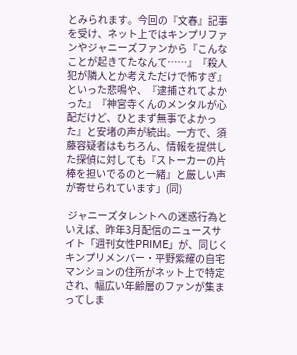とみられます。今回の『文春』記事を受け、ネット上ではキンプリファンやジャニーズファンから『こんなことが起きてたなんて……』『殺人犯が隣人とか考えただけで怖すぎ』といった悲鳴や、『逮捕されてよかった』『神宮寺くんのメンタルが心配だけど、ひとまず無事でよかった』と安堵の声が続出。一方で、須藤容疑者はもちろん、情報を提供した探偵に対しても『ストーカーの片棒を担いでるのと一緒』と厳しい声が寄せられています」(同)

 ジャニーズタレントへの迷惑行為といえば、昨年3月配信のニュースサイト「週刊女性PRIME」が、同じくキンプリメンバー・平野紫耀の自宅マンションの住所がネット上で特定され、幅広い年齢層のファンが集まってしま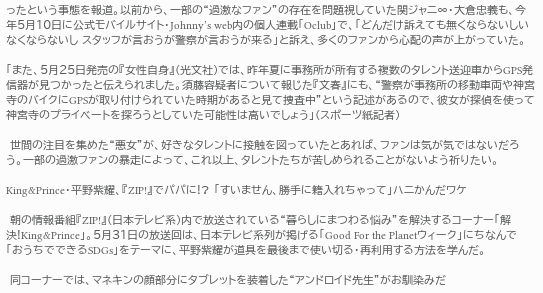ったという事態を報道。以前から、一部の“過激なファン”の存在を問題視していた関ジャニ∞・大倉忠義も、今年5月10日に公式モバイルサイト・Johnny’s web内の個人連載「Oclub」で、「どんだけ訴えても無くならないしいなくならないし スタッフが言おうが警察が言おうが来る」と訴え、多くのファンから心配の声が上がっていた。

「また、5月25日発売の『女性自身』(光文社)では、昨年夏に事務所が所有する複数のタレント送迎車からGPS発信器が見つかったと伝えられました。須藤容疑者について報じた『文春』にも、“警察が事務所の移動車両や神宮寺のバイクにGPSが取り付けられていた時期があると見て捜査中”という記述があるので、彼女が探偵を使って神宮寺のプライベートを探ろうとしていた可能性は高いでしょう」(スポーツ紙記者)

 世間の注目を集めた“悪女”が、好きなタレントに接触を図っていたとあれば、ファンは気が気ではないだろう。一部の過激ファンの暴走によって、これ以上、タレントたちが苦しめられることがないよう祈りたい。

King&Prince・平野紫耀、『ZIP!』でパパに!? 「すいません、勝手に籍入れちゃって」ハニかんだワケ

 朝の情報番組『ZIP!』(日本テレビ系)内で放送されている“暮らしにまつわる悩み”を解決するコーナー「解決!King&Prince」。5月31日の放送回は、日本テレビ系列が掲げる「Good For the Planetウィーク」にちなんで「おうちでできるSDGs」をテーマに、平野紫耀が道具を最後まで使い切る・再利用する方法を学んだ。

 同コーナーでは、マネキンの顔部分にタブレットを装着した“アンドロイド先生”がお馴染みだ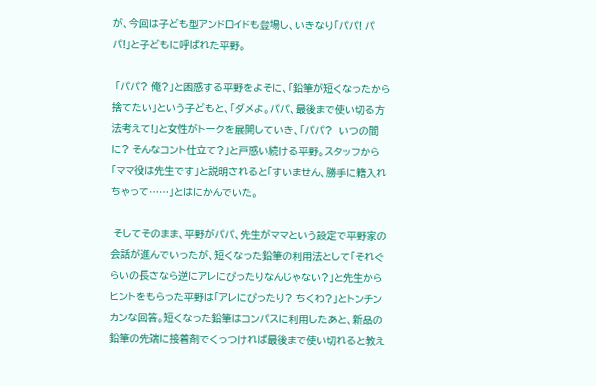が、今回は子ども型アンドロイドも登場し、いきなり「パパ! パパ!」と子どもに呼ばれた平野。

 「パパ? 俺?」と困惑する平野をよそに、「鉛筆が短くなったから捨てたい」という子どもと、「ダメよ。パパ、最後まで使い切る方法考えて!」と女性がトークを展開していき、「パパ?  いつの間に? そんなコント仕立て?」と戸惑い続ける平野。スタッフから「ママ役は先生です」と説明されると「すいません、勝手に籍入れちゃって……」とはにかんでいた。

 そしてそのまま、平野がパパ、先生がママという設定で平野家の会話が進んでいったが、短くなった鉛筆の利用法として「それぐらいの長さなら逆にアレにぴったりなんじゃない?」と先生からヒントをもらった平野は「アレにぴったり? ちくわ?」とトンチンカンな回答。短くなった鉛筆はコンパスに利用したあと、新品の鉛筆の先端に接着剤でくっつければ最後まで使い切れると教え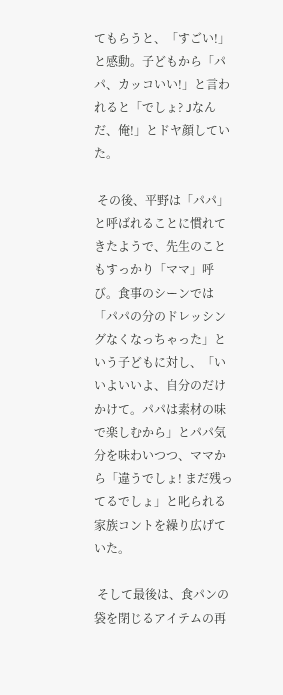てもらうと、「すごい!」と感動。子どもから「パパ、カッコいい!」と言われると「でしょ? Jなんだ、俺!」とドヤ顔していた。

 その後、平野は「パパ」と呼ばれることに慣れてきたようで、先生のこともすっかり「ママ」呼び。食事のシーンでは「パパの分のドレッシングなくなっちゃった」という子どもに対し、「いいよいいよ、自分のだけかけて。パパは素材の味で楽しむから」とパパ気分を味わいつつ、ママから「違うでしょ! まだ残ってるでしょ」と叱られる家族コントを繰り広げていた。

 そして最後は、食パンの袋を閉じるアイテムの再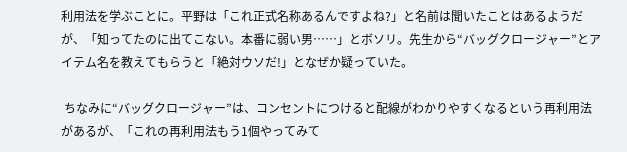利用法を学ぶことに。平野は「これ正式名称あるんですよね?」と名前は聞いたことはあるようだが、「知ってたのに出てこない。本番に弱い男……」とボソリ。先生から“バッグクロージャー”とアイテム名を教えてもらうと「絶対ウソだ!」となぜか疑っていた。

 ちなみに“バッグクロージャー”は、コンセントにつけると配線がわかりやすくなるという再利用法があるが、「これの再利用法もう1個やってみて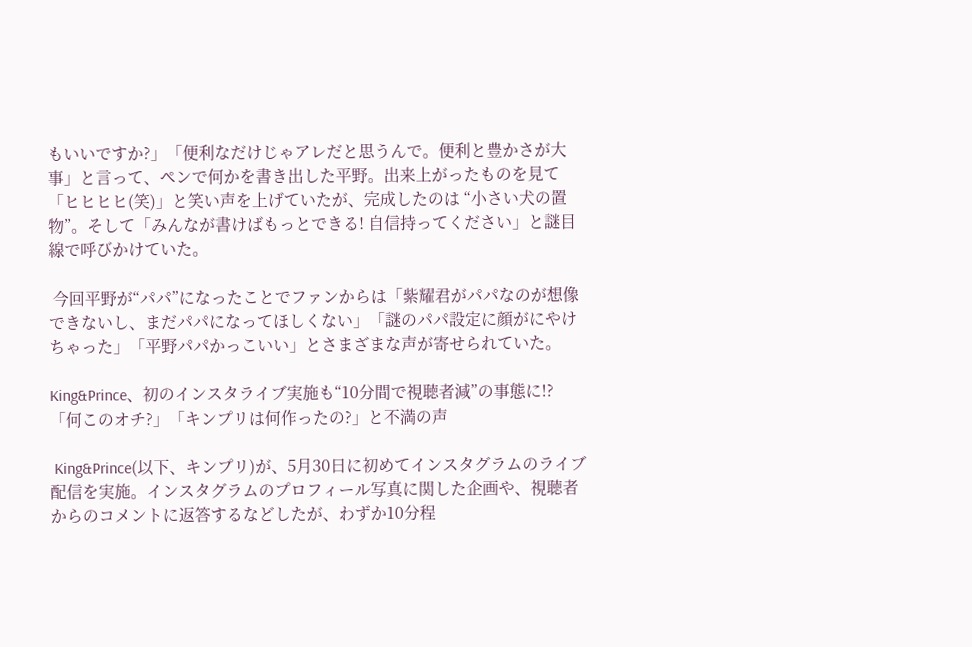もいいですか?」「便利なだけじゃアレだと思うんで。便利と豊かさが大事」と言って、ペンで何かを書き出した平野。出来上がったものを見て「ヒヒヒヒ(笑)」と笑い声を上げていたが、完成したのは “小さい犬の置物”。そして「みんなが書けばもっとできる! 自信持ってください」と謎目線で呼びかけていた。

 今回平野が“パパ”になったことでファンからは「紫耀君がパパなのが想像できないし、まだパパになってほしくない」「謎のパパ設定に顔がにやけちゃった」「平野パパかっこいい」とさまざまな声が寄せられていた。

King&Prince、初のインスタライブ実施も“10分間で視聴者減”の事態に!? 「何このオチ?」「キンプリは何作ったの?」と不満の声

 King&Prince(以下、キンプリ)が、5月30日に初めてインスタグラムのライブ配信を実施。インスタグラムのプロフィール写真に関した企画や、視聴者からのコメントに返答するなどしたが、わずか10分程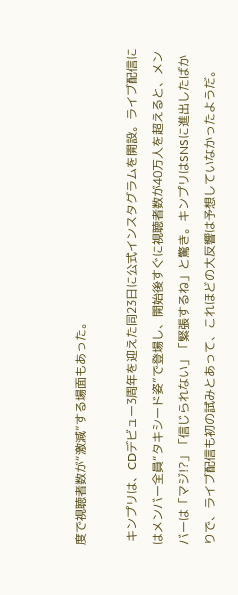度で視聴者数が“激減”する場面もあった。

 キンプリは、CDデビュー3周年を迎えた同23日に公式インスタグラムを開設。ライブ配信にはメンバー全員“タキシード姿”で登場し、開始後すぐに視聴者数が40万人を超えると、メンバーは「マジ!?」「信じられない」「緊張するね」と驚き。キンプリはSNSに進出したばかりで、ライブ配信も初の試みとあって、これほどの大反響は予想していなかったようだ。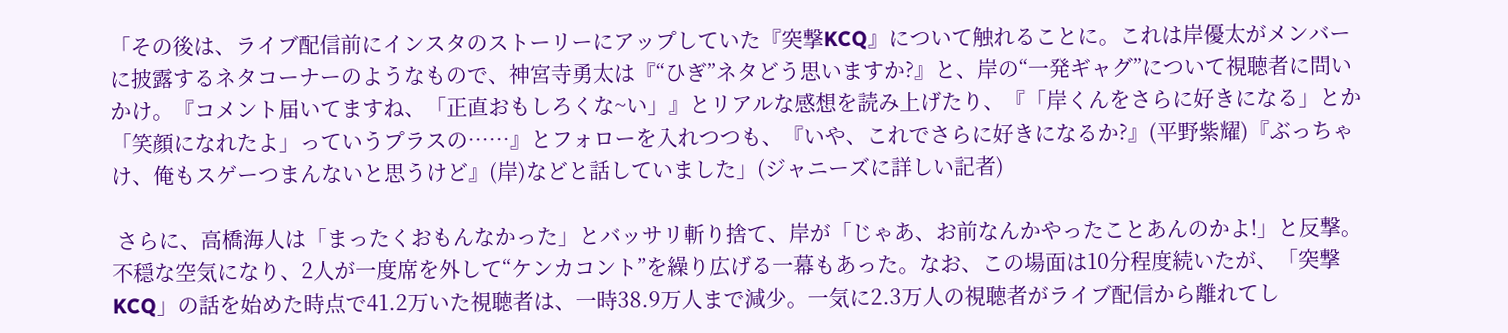「その後は、ライブ配信前にインスタのストーリーにアップしていた『突撃KCQ』について触れることに。これは岸優太がメンバーに披露するネタコーナーのようなもので、神宮寺勇太は『“ひぎ”ネタどう思いますか?』と、岸の“一発ギャグ”について視聴者に問いかけ。『コメント届いてますね、「正直おもしろくな~い」』とリアルな感想を読み上げたり、『「岸くんをさらに好きになる」とか「笑顔になれたよ」っていうプラスの……』とフォローを入れつつも、『いや、これでさらに好きになるか?』(平野紫耀)『ぶっちゃけ、俺もスゲーつまんないと思うけど』(岸)などと話していました」(ジャニーズに詳しい記者)

 さらに、高橋海人は「まったくおもんなかった」とバッサリ斬り捨て、岸が「じゃあ、お前なんかやったことあんのかよ!」と反撃。不穏な空気になり、2人が一度席を外して“ケンカコント”を繰り広げる一幕もあった。なお、この場面は10分程度続いたが、「突撃KCQ」の話を始めた時点で41.2万いた視聴者は、一時38.9万人まで減少。一気に2.3万人の視聴者がライブ配信から離れてし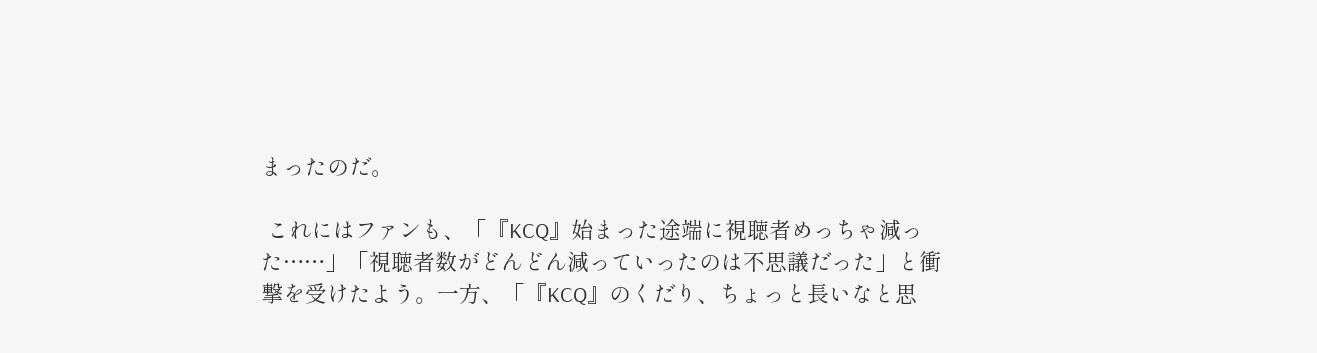まったのだ。

 これにはファンも、「『KCQ』始まった途端に視聴者めっちゃ減った……」「視聴者数がどんどん減っていったのは不思議だった」と衝撃を受けたよう。一方、「『KCQ』のくだり、ちょっと長いなと思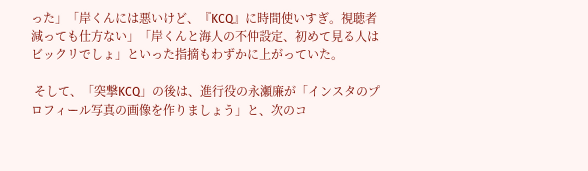った」「岸くんには悪いけど、『KCQ』に時間使いすぎ。視聴者減っても仕方ない」「岸くんと海人の不仲設定、初めて見る人はビックリでしょ」といった指摘もわずかに上がっていた。

 そして、「突撃KCQ」の後は、進行役の永瀬廉が「インスタのプロフィール写真の画像を作りましょう」と、次のコ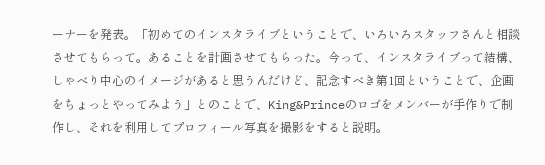ーナーを発表。「初めてのインスタライブということで、いろいろスタッフさんと相談させてもらって。あることを計画させてもらった。今って、インスタライブって結構、しゃべり中心のイメージがあると思うんだけど、記念すべき第1回ということで、企画をちょっとやってみよう」とのことで、King&Princeのロゴをメンバーが手作りで制作し、それを利用してプロフィール写真を撮影をすると説明。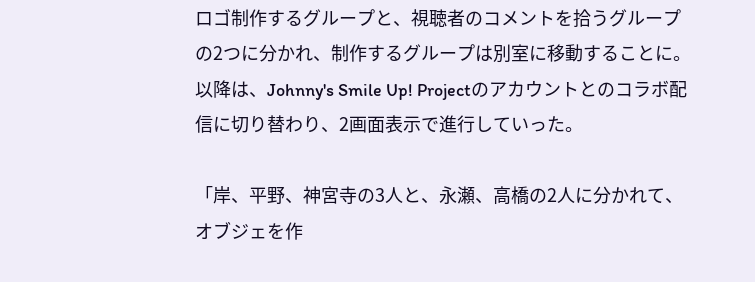ロゴ制作するグループと、視聴者のコメントを拾うグループの2つに分かれ、制作するグループは別室に移動することに。以降は、Johnny's Smile Up! Projectのアカウントとのコラボ配信に切り替わり、2画面表示で進行していった。

「岸、平野、神宮寺の3人と、永瀬、高橋の2人に分かれて、オブジェを作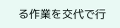る作業を交代で行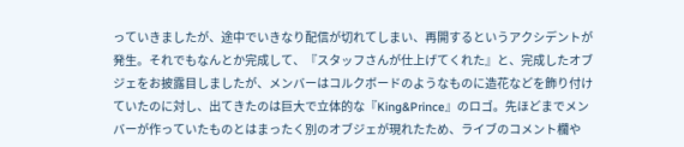っていきましたが、途中でいきなり配信が切れてしまい、再開するというアクシデントが発生。それでもなんとか完成して、『スタッフさんが仕上げてくれた』と、完成したオブジェをお披露目しましたが、メンバーはコルクボードのようなものに造花などを飾り付けていたのに対し、出てきたのは巨大で立体的な『King&Prince』のロゴ。先ほどまでメンバーが作っていたものとはまったく別のオブジェが現れたため、ライブのコメント欄や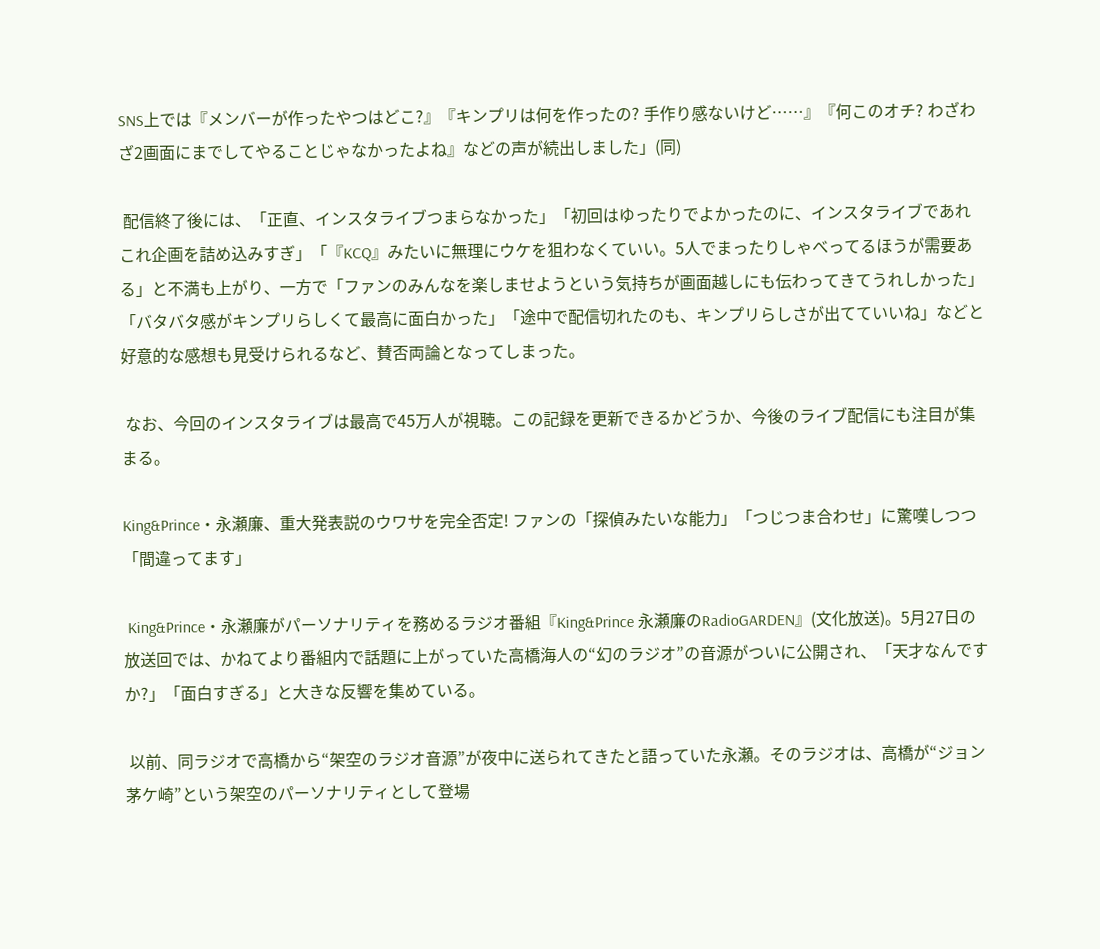SNS上では『メンバーが作ったやつはどこ?』『キンプリは何を作ったの? 手作り感ないけど……』『何このオチ? わざわざ2画面にまでしてやることじゃなかったよね』などの声が続出しました」(同)

 配信終了後には、「正直、インスタライブつまらなかった」「初回はゆったりでよかったのに、インスタライブであれこれ企画を詰め込みすぎ」「『KCQ』みたいに無理にウケを狙わなくていい。5人でまったりしゃべってるほうが需要ある」と不満も上がり、一方で「ファンのみんなを楽しませようという気持ちが画面越しにも伝わってきてうれしかった」「バタバタ感がキンプリらしくて最高に面白かった」「途中で配信切れたのも、キンプリらしさが出てていいね」などと好意的な感想も見受けられるなど、賛否両論となってしまった。

 なお、今回のインスタライブは最高で45万人が視聴。この記録を更新できるかどうか、今後のライブ配信にも注目が集まる。

King&Prince・永瀬廉、重大発表説のウワサを完全否定! ファンの「探偵みたいな能力」「つじつま合わせ」に驚嘆しつつ「間違ってます」

 King&Prince・永瀬廉がパーソナリティを務めるラジオ番組『King&Prince 永瀬廉のRadioGARDEN』(文化放送)。5月27日の放送回では、かねてより番組内で話題に上がっていた高橋海人の“幻のラジオ”の音源がついに公開され、「天才なんですか?」「面白すぎる」と大きな反響を集めている。

 以前、同ラジオで高橋から“架空のラジオ音源”が夜中に送られてきたと語っていた永瀬。そのラジオは、高橋が“ジョン茅ケ崎”という架空のパーソナリティとして登場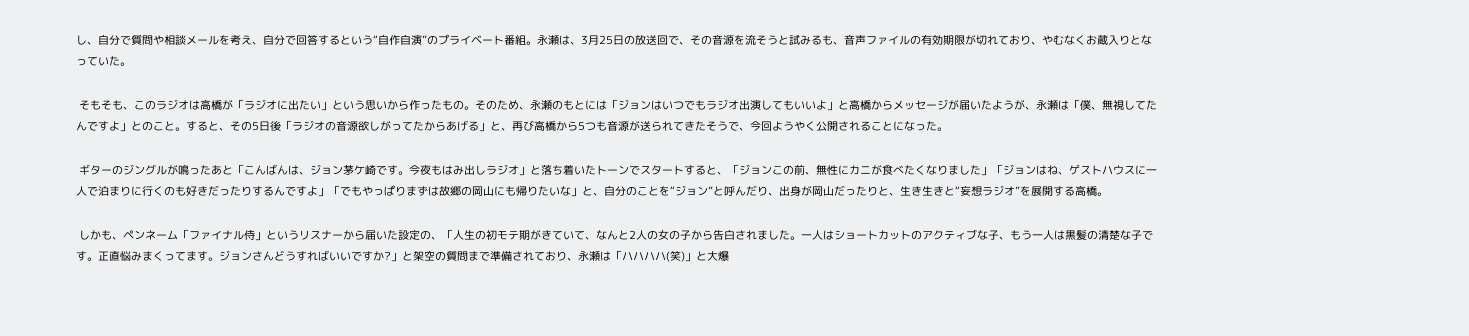し、自分で質問や相談メールを考え、自分で回答するという“自作自演”のプライベート番組。永瀬は、3月25日の放送回で、その音源を流そうと試みるも、音声ファイルの有効期限が切れており、やむなくお蔵入りとなっていた。

 そもそも、このラジオは高橋が「ラジオに出たい」という思いから作ったもの。そのため、永瀬のもとには「ジョンはいつでもラジオ出演してもいいよ」と高橋からメッセージが届いたようが、永瀬は「僕、無視してたんですよ」とのこと。すると、その5日後「ラジオの音源欲しがってたからあげる」と、再び高橋から5つも音源が送られてきたそうで、今回ようやく公開されることになった。

 ギターのジングルが鳴ったあと「こんばんは、ジョン茅ケ崎です。今夜もはみ出しラジオ」と落ち着いたトーンでスタートすると、「ジョンこの前、無性にカニが食べたくなりました」「ジョンはね、ゲストハウスに一人で泊まりに行くのも好きだったりするんですよ」「でもやっぱりまずは故郷の岡山にも帰りたいな」と、自分のことを“ジョン”と呼んだり、出身が岡山だったりと、生き生きと“妄想ラジオ”を展開する高橋。

 しかも、ペンネーム「ファイナル侍」というリスナーから届いた設定の、「人生の初モテ期がきていて、なんと2人の女の子から告白されました。一人はショートカットのアクティブな子、もう一人は黒髪の清楚な子です。正直悩みまくってます。ジョンさんどうすればいいですか?」と架空の質問まで準備されており、永瀬は「ハハハハ(笑)」と大爆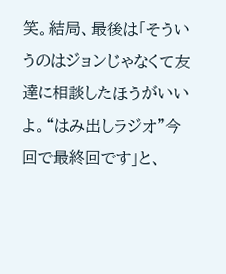笑。結局、最後は「そういうのはジョンじゃなくて友達に相談したほうがいいよ。“はみ出しラジオ”今回で最終回です」と、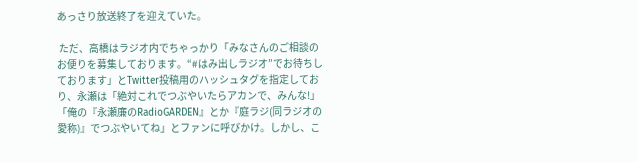あっさり放送終了を迎えていた。

 ただ、高橋はラジオ内でちゃっかり「みなさんのご相談のお便りを募集しております。“#はみ出しラジオ”でお待ちしております」とTwitter投稿用のハッシュタグを指定しており、永瀬は「絶対これでつぶやいたらアカンで、みんな!」「俺の『永瀬廉のRadioGARDEN』とか『庭ラジ(同ラジオの愛称)』でつぶやいてね」とファンに呼びかけ。しかし、こ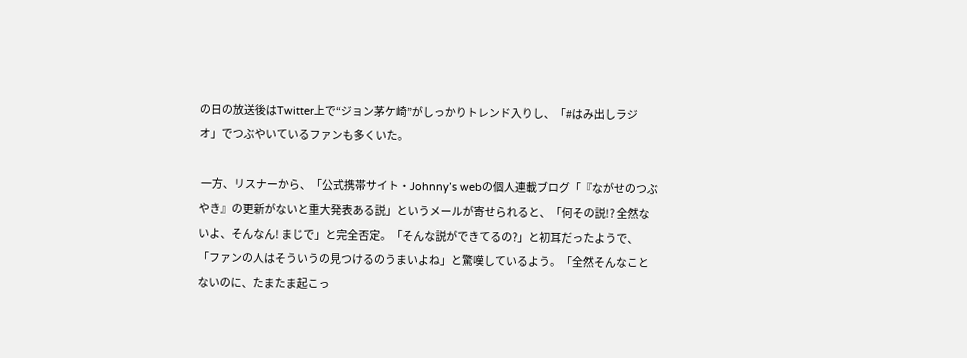の日の放送後はTwitter上で“ジョン茅ケ崎”がしっかりトレンド入りし、「#はみ出しラジオ」でつぶやいているファンも多くいた。

 一方、リスナーから、「公式携帯サイト・Johnny’s webの個人連載ブログ「『ながせのつぶやき』の更新がないと重大発表ある説」というメールが寄せられると、「何その説!? 全然ないよ、そんなん! まじで」と完全否定。「そんな説ができてるの?」と初耳だったようで、「ファンの人はそういうの見つけるのうまいよね」と驚嘆しているよう。「全然そんなことないのに、たまたま起こっ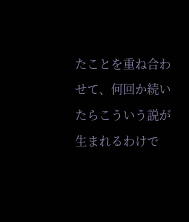たことを重ね合わせて、何回か続いたらこういう説が生まれるわけで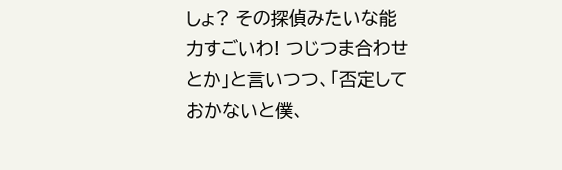しょ? その探偵みたいな能力すごいわ! つじつま合わせとか」と言いつつ、「否定しておかないと僕、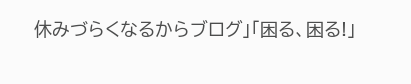休みづらくなるからブログ」「困る、困る!」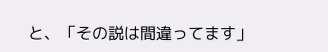と、「その説は間違ってます」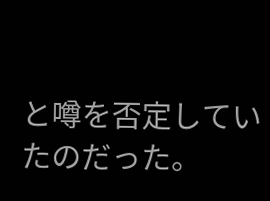と噂を否定していたのだった。